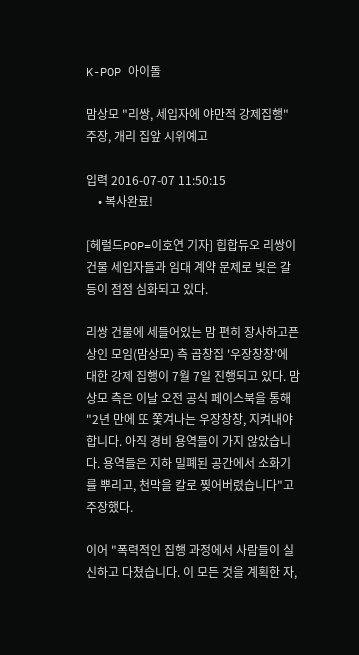K-POP 아이돌

맘상모 "리쌍, 세입자에 야만적 강제집행" 주장, 개리 집앞 시위예고

입력 2016-07-07 11:50:15
    • 복사완료!

[헤럴드POP=이호연 기자] 힙합듀오 리쌍이 건물 세입자들과 임대 계약 문제로 빚은 갈등이 점점 심화되고 있다.

리쌍 건물에 세들어있는 맘 편히 장사하고픈 상인 모임(맘상모) 측 곱창집 '우장창창'에 대한 강제 집행이 7월 7일 진행되고 있다. 맘상모 측은 이날 오전 공식 페이스북을 통해 "2년 만에 또 쫓겨나는 우장창창, 지켜내야 합니다. 아직 경비 용역들이 가지 않았습니다. 용역들은 지하 밀폐된 공간에서 소화기를 뿌리고, 천막을 칼로 찢어버렸습니다"고 주장했다.

이어 "폭력적인 집행 과정에서 사람들이 실신하고 다쳤습니다. 이 모든 것을 계획한 자,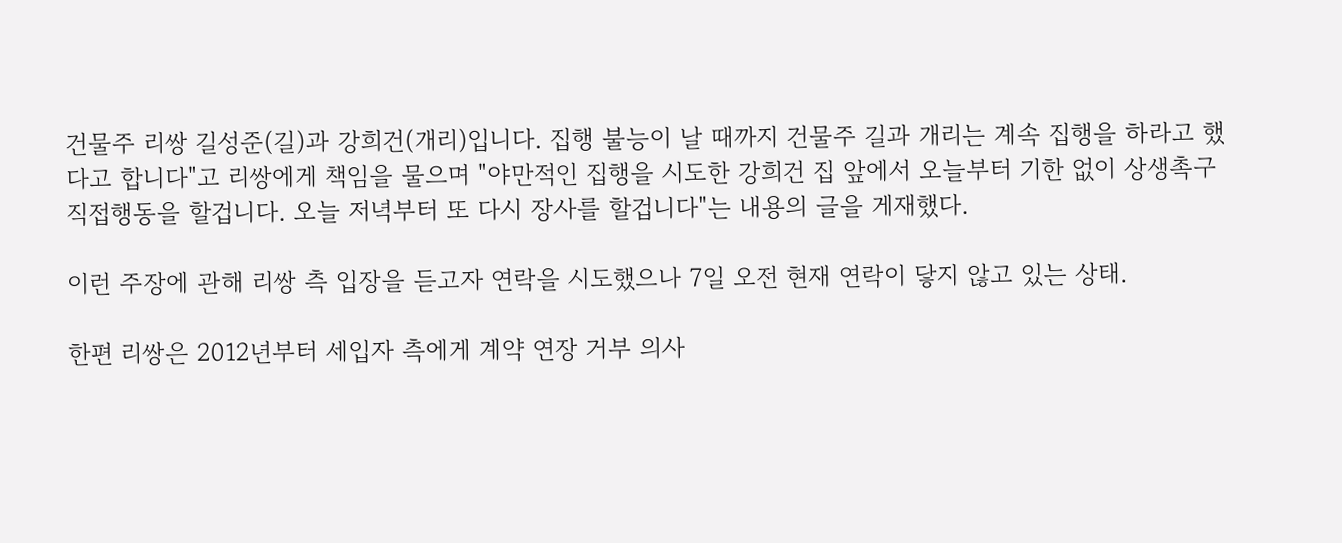건물주 리쌍 길성준(길)과 강희건(개리)입니다. 집행 불능이 날 때까지 건물주 길과 개리는 계속 집행을 하라고 했다고 합니다"고 리쌍에게 책임을 물으며 "야만적인 집행을 시도한 강희건 집 앞에서 오늘부터 기한 없이 상생촉구직접행동을 할겁니다. 오늘 저녁부터 또 다시 장사를 할겁니다"는 내용의 글을 게재했다.

이런 주장에 관해 리쌍 측 입장을 듣고자 연락을 시도했으나 7일 오전 현재 연락이 닿지 않고 있는 상태.

한편 리쌍은 2012년부터 세입자 측에게 계약 연장 거부 의사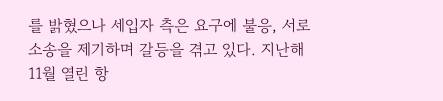를 밝혔으나 세입자 측은 요구에 불응, 서로 소송을 제기하며 갈등을 겪고 있다. 지난해 11월 열린 항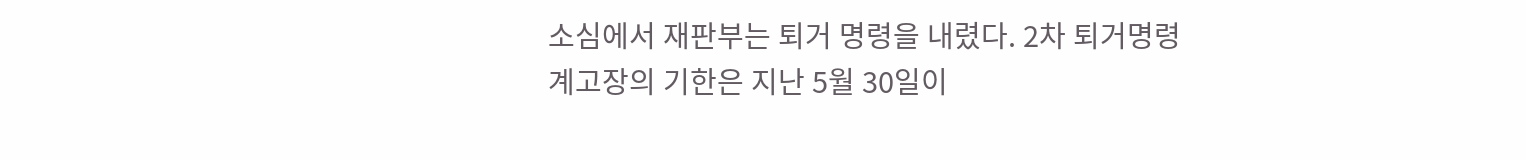소심에서 재판부는 퇴거 명령을 내렸다. 2차 퇴거명령 계고장의 기한은 지난 5월 30일이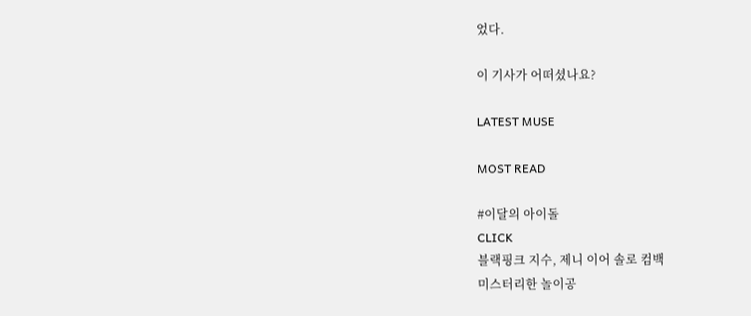었다.

이 기사가 어떠셨나요?

LATEST MUSE

MOST READ

#이달의 아이돌
CLICK
블랙핑크 지수, 제니 이어 솔로 컴백
미스터리한 놀이공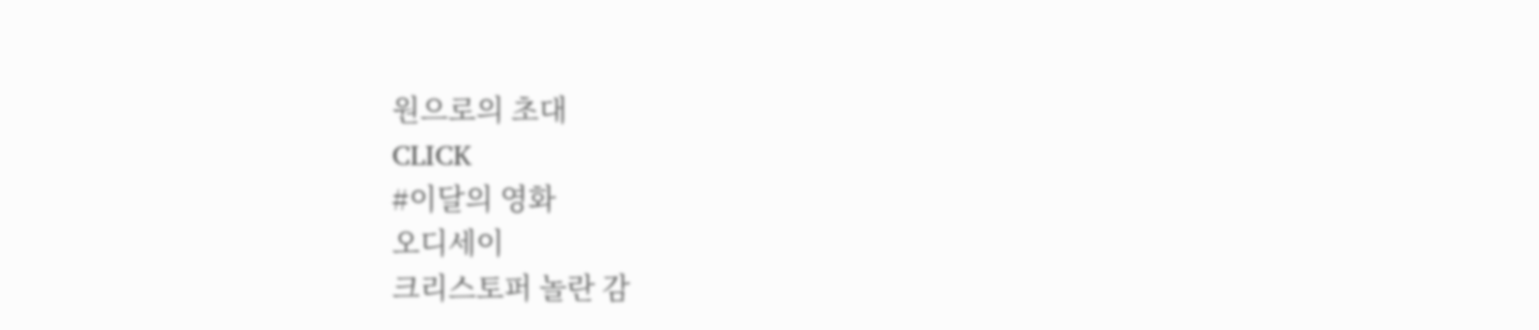원으로의 초대
CLICK
#이달의 영화
오디세이
크리스토퍼 놀란 감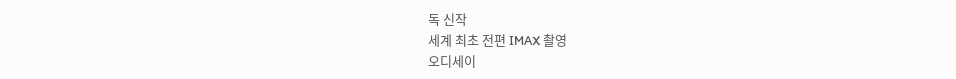독 신작
세계 최초 전편 IMAX 촬영
오디세이